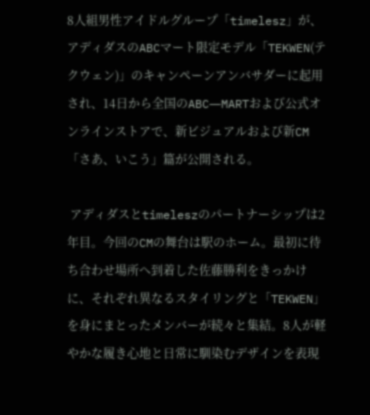8人組男性アイドルグループ「timelesz」が、アディダスのABCマート限定モデル「TEKWEN(テクウェン)」のキャンペーンアンバサダーに起用され、14日から全国のABC―MARTおよび公式オンラインストアで、新ビジュアルおよび新CM「さあ、いこう」篇が公開される。

 アディダスとtimeleszのパートナーシップは2年目。今回のCMの舞台は駅のホーム。最初に待ち合わせ場所へ到着した佐藤勝利をきっかけに、それぞれ異なるスタイリングと「TEKWEN」を身にまとったメンバーが続々と集結。8人が軽やかな履き心地と日常に馴染むデザインを表現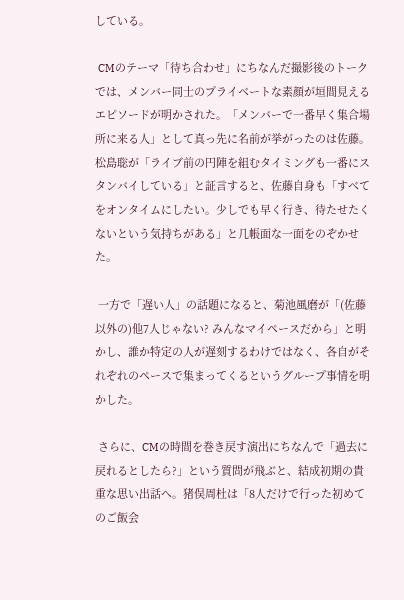している。

 CMのテーマ「待ち合わせ」にちなんだ撮影後のトークでは、メンバー同士のプライベートな素顔が垣間見えるエピソードが明かされた。「メンバーで一番早く集合場所に来る人」として真っ先に名前が挙がったのは佐藤。松島聡が「ライブ前の円陣を組むタイミングも一番にスタンバイしている」と証言すると、佐藤自身も「すべてをオンタイムにしたい。少しでも早く行き、待たせたくないという気持ちがある」と几帳面な一面をのぞかせた。

 一方で「遅い人」の話題になると、菊池風磨が「(佐藤以外の)他7人じゃない? みんなマイペースだから」と明かし、誰か特定の人が遅刻するわけではなく、各自がそれぞれのペースで集まってくるというグループ事情を明かした。

 さらに、CMの時間を巻き戻す演出にちなんで「過去に戻れるとしたら?」という質問が飛ぶと、結成初期の貴重な思い出話へ。猪俣周杜は「8人だけで行った初めてのご飯会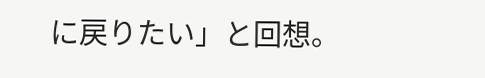に戻りたい」と回想。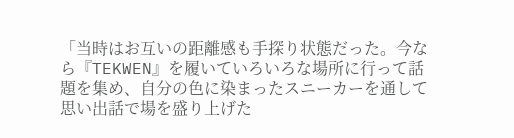「当時はお互いの距離感も手探り状態だった。今なら『TEKWEN』を履いていろいろな場所に行って話題を集め、自分の色に染まったスニーカーを通して思い出話で場を盛り上げた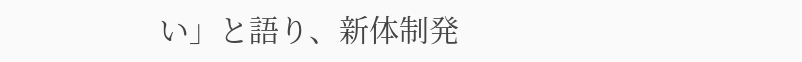い」と語り、新体制発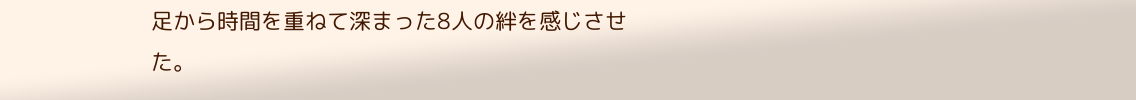足から時間を重ねて深まった8人の絆を感じさせた。